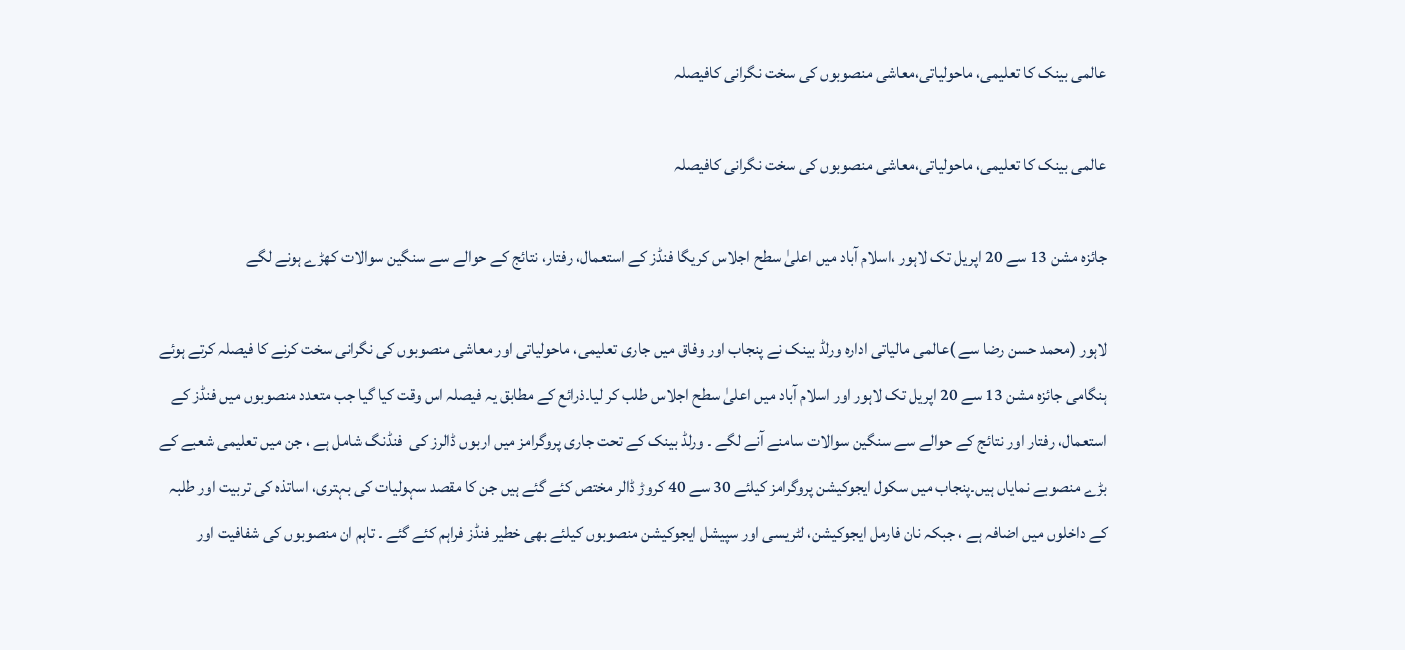عالمی بینک کا تعلیمی، ماحولیاتی،معاشی منصوبوں کی سخت نگرانی کافیصلہ

عالمی بینک کا تعلیمی، ماحولیاتی،معاشی منصوبوں کی سخت نگرانی کافیصلہ

جائزہ مشن 13 سے 20 اپریل تک لاہور ،اسلام آباد میں اعلیٰ سطح اجلاس کریگا فنڈز کے استعمال، رفتار، نتائج کے حوالے سے سنگین سوالات کھڑے ہونے لگے

لاہور (محمد حسن رضا سے )عالمی مالیاتی ادارہ ورلڈ بینک نے پنجاب اور وفاق میں جاری تعلیمی، ماحولیاتی اور معاشی منصوبوں کی نگرانی سخت کرنے کا فیصلہ کرتے ہوئے ہنگامی جائزہ مشن 13 سے 20 اپریل تک لاہور اور اسلام آباد میں اعلیٰ سطح اجلاس طلب کر لیا۔ذرائع کے مطابق یہ فیصلہ اس وقت کیا گیا جب متعدد منصوبوں میں فنڈز کے استعمال، رفتار اور نتائج کے حوالے سے سنگین سوالات سامنے آنے لگے ۔ ورلڈ بینک کے تحت جاری پروگرامز میں اربوں ڈالرز کی  فنڈنگ شامل ہے ، جن میں تعلیمی شعبے کے بڑے منصوبے نمایاں ہیں۔پنجاب میں سکول ایجوکیشن پروگرامز کیلئے 30 سے 40 کروڑ ڈالر مختص کئے گئے ہیں جن کا مقصد سہولیات کی بہتری، اساتذہ کی تربیت اور طلبہ کے داخلوں میں اضافہ ہے ، جبکہ نان فارمل ایجوکیشن، لٹریسی اور سپیشل ایجوکیشن منصوبوں کیلئے بھی خطیر فنڈز فراہم کئے گئے ۔ تاہم ان منصوبوں کی شفافیت اور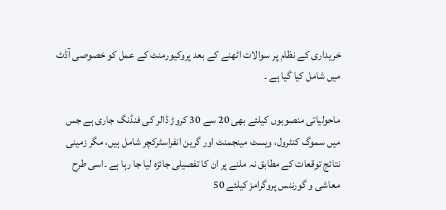خریداری کے نظام پر سوالات اٹھنے کے بعد پروکیورمنٹ کے عمل کو خصوصی آڈٹ میں شامل کیا گیا ہے ۔

ماحولیاتی منصوبوں کیلئے بھی 20 سے 30 کروڑ ڈالر کی فنڈنگ جاری ہے جس میں سموگ کنٹرول، ویسٹ مینجمنٹ اور گرین انفراسٹرکچر شامل ہیں، مگر زمینی نتائج توقعات کے مطابق نہ ملنے پر ان کا تفصیلی جائزہ لیا جا رہا ہے ۔اسی طرح معاشی و گورننس پروگرامز کیلئے 50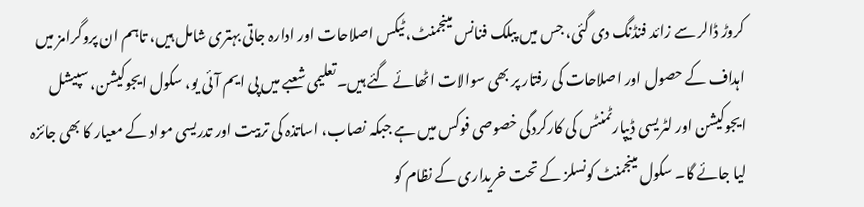کروڑ ڈالر سے زائد فنڈنگ دی گئی، جس میں پبلک فنانس مینجمنٹ، ٹیکس اصلاحات اور ادارہ جاتی بہتری شامل ہیں، تاہم ان پروگرامز میں اہداف کے حصول اور اصلاحات کی رفتار پر بھی سوالات اٹھائے گئے ہیں۔تعلیمی شعبے میں پی ایم آئی یو، سکول ایجوکیشن، سپیشل ایجوکیشن اور لٹریسی ڈیپارٹمنٹس کی کارکردگی خصوصی فوکس میں ہے جبکہ نصاب، اساتذہ کی تربیت اور تدریسی مواد کے معیار کا بھی جائزہ لیا جائے گا۔ سکول مینجمنٹ کونسلز کے تحت خریداری کے نظام کو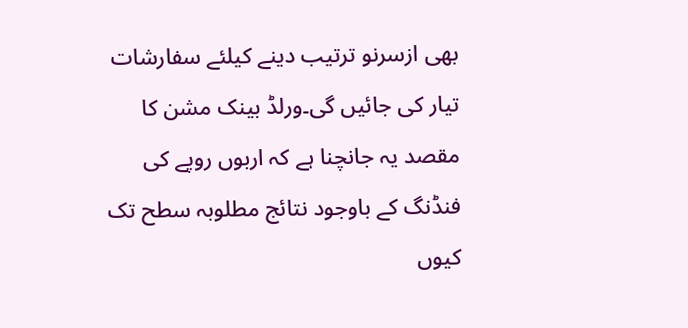بھی ازسرنو ترتیب دینے کیلئے سفارشات تیار کی جائیں گی۔ورلڈ بینک مشن کا مقصد یہ جانچنا ہے کہ اربوں روپے کی فنڈنگ کے باوجود نتائج مطلوبہ سطح تک کیوں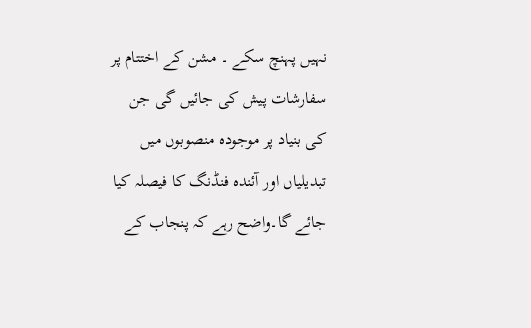نہیں پہنچ سکے ۔ مشن کے اختتام پر سفارشات پیش کی جائیں گی جن کی بنیاد پر موجودہ منصوبوں میں تبدیلیاں اور آئندہ فنڈنگ کا فیصلہ کیا جائے گا۔واضح رہے کہ پنجاب کے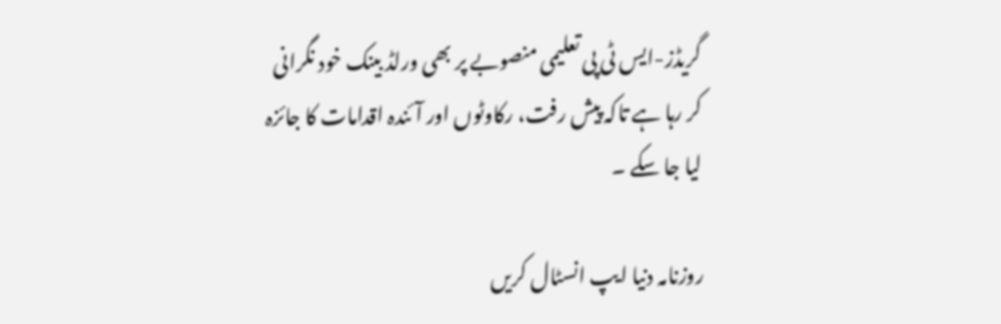گریڈز-ایس ٹی پی تعلیمی منصوبے پر بھی ورلڈ بینک خود نگرانی کر رہا ہے تاکہ پیش رفت، رکاوٹوں اور آئندہ اقدامات کا جائزہ لیا جا سکے ۔

روزنامہ دنیا ایپ انسٹال کریں